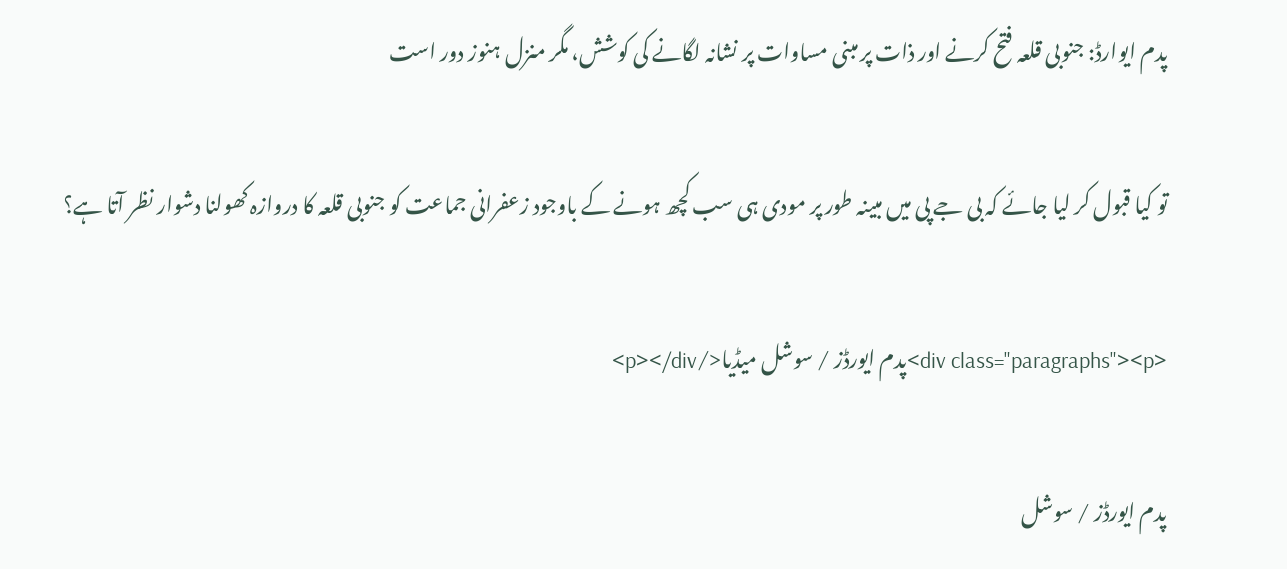پدم ایوارڈ: جنوبی قلعہ فتح کرنے اور ذات پر مبنی مساوات پر نشانہ لگانے کی کوشش، مگر منزل ہنوز دور است

تو کیا قبول کر لیا جائے کہ بی جے پی میں مبینہ طور پر مودی ہی سب کچھ ہونے کے باوجود زعفرانی جماعت کو جنوبی قلعہ کا دروازہ کھولنا دشوار نظر آتا ہے؟

<div class="paragraphs"><p>پدم ایورڈز / سوشل میڈیا</p></div>

پدم ایورڈز / سوشل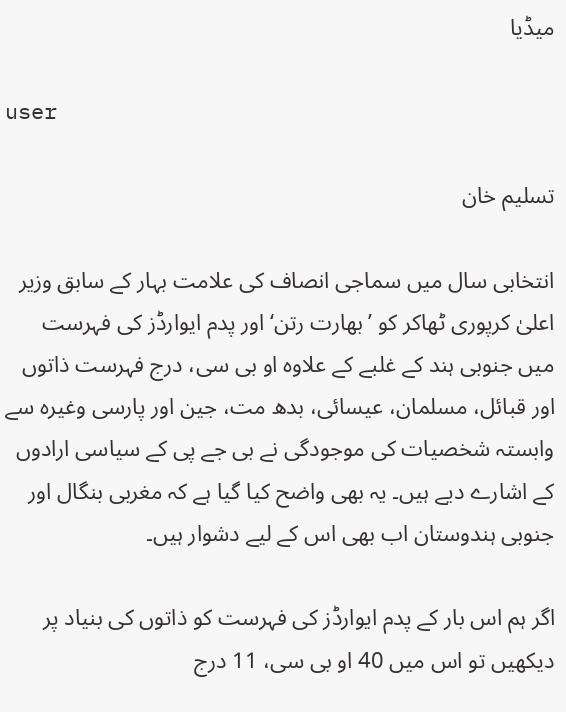میڈیا

user

تسلیم خان

انتخابی سال میں سماجی انصاف کی علامت بہار کے سابق وزیر اعلیٰ کرپوری ٹھاکر کو ’بھارت رتن‘ اور پدم ایوارڈز کی فہرست میں جنوبی ہند کے غلبے کے علاوہ او بی سی، درج فہرست ذاتوں اور قبائل، مسلمان، عیسائی، بدھ مت، جین اور پارسی وغیرہ سے وابستہ شخصیات کی موجودگی نے بی جے پی کے سیاسی ارادوں کے اشارے دیے ہیں۔ یہ بھی واضح کیا گیا ہے کہ مغربی بنگال اور جنوبی ہندوستان اب بھی اس کے لیے دشوار ہیں۔

اگر ہم اس بار کے پدم ایوارڈز کی فہرست کو ذاتوں کی بنیاد پر دیکھیں تو اس میں 40 او بی سی، 11 درج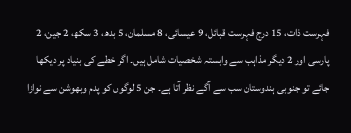فہرست ذات، 15 درج فہرست قبائل، 9 عیسائی، 8 مسلمان، 5 بدھ، 3 سکھ، 2 جین، 2 پارسی اور 2 دیگر مذاہب سے وابستہ شخصیات شامل ہیں۔ اگر خطے کی بنیاد پر دیکھا جائے تو جنوبی ہندوستان سب سے آگے نظر آتا ہے۔ جن 5 لوگوں کو پدم وبھوشن سے نوازا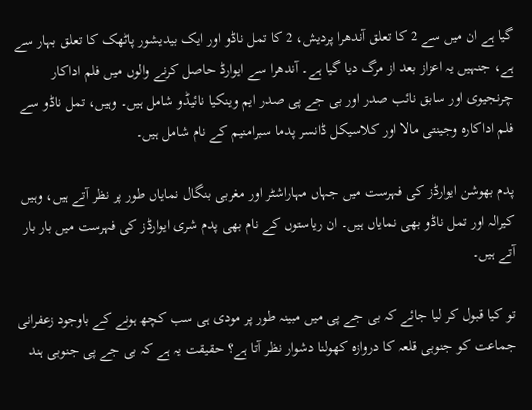گیا ہے ان میں سے 2 کا تعلق آندھرا پردیش، 2 کا تمل ناڈو اور ایک بیدیشور پاٹھک کا تعلق بہار سے ہے، جنہیں یہ اعزاز بعد از مرگ دیا گیا ہے۔ آندھرا سے ایوارڈ حاصل کرنے والوں میں فلم اداکار چرنجیوی اور سابق نائب صدر اور بی جے پی صدر ایم وینکیا نائیڈو شامل ہیں۔ وہیں، تمل ناڈو سے فلم اداکارہ وجینتی مالا اور کلاسیکل ڈانسر پدما سبرامنیم کے نام شامل ہیں۔

پدم بھوشن ایوارڈز کی فہرست میں جہاں مہاراشٹر اور مغربی بنگال نمایاں طور پر نظر آتے ہیں، وہیں کیرالہ اور تمل ناڈو بھی نمایاں ہیں۔ ان ریاستوں کے نام بھی پدم شری ایوارڈز کی فہرست میں بار بار آتے ہیں۔

تو کیا قبول کر لیا جائے کہ بی جے پی میں مبینہ طور پر مودی ہی سب کچھ ہونے کے باوجود زعفرانی جماعت کو جنوبی قلعہ کا دروازہ کھولنا دشوار نظر آتا ہے؟ حقیقت یہ ہے کہ بی جے پی جنوبی ہند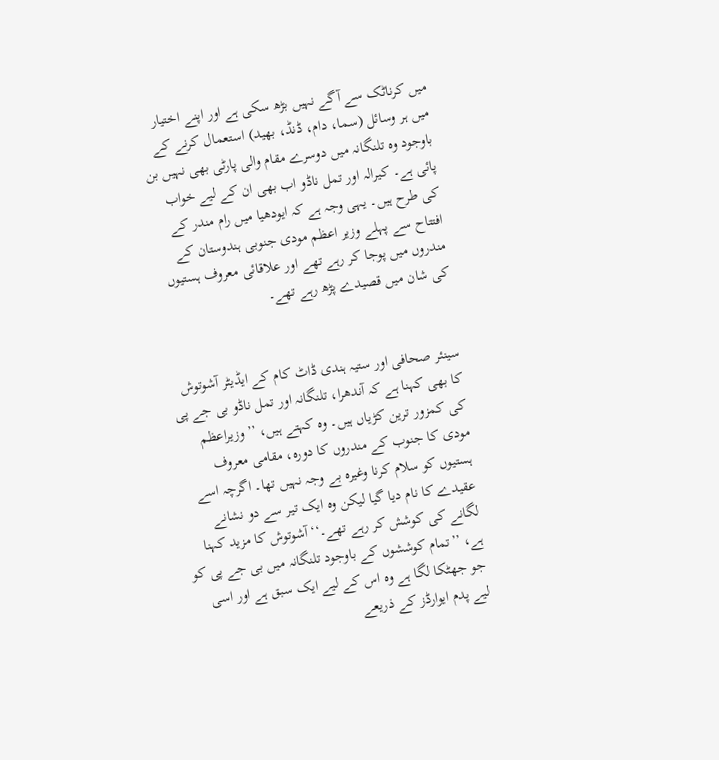میں کرناٹک سے آگے نہیں بڑھ سکی ہے اور اپنے اختیار میں ہر وسائل (سما، دام، ڈنڈ، بھید) استعمال کرنے کے باوجود وہ تلنگانہ میں دوسرے مقام والی پارٹی بھی نہیں بن پائی ہے۔ کیرالہ اور تمل ناڈو اب بھی ان کے لیے خواب کی طرح ہیں۔ یہی وجہ ہے کہ ایودھیا میں رام مندر کے افتتاح سے پہلے وزیر اعظم مودی جنوبی ہندوستان کے مندروں میں پوجا کر رہے تھے اور علاقائی معروف ہستیوں کی شان میں قصیدے پڑھ رہے تھے۔


سینئر صحافی اور ستیہ ہندی ڈاٹ کام کے ایڈیٹر آشوتوش کا بھی کہنا ہے کہ آندھرا، تلنگانہ اور تمل ناڈو بی جے پی کی کمزور ترین کڑیاں ہیں۔ وہ کہتے ہیں، ’’وزیراعظم مودی کا جنوب کے مندروں کا دورہ، مقامی معروف ہستیوں کو سلام کرنا وغیرہ بے وجہ نہیں تھا۔ اگرچہ اسے عقیدے کا نام دیا گیا لیکن وہ ایک تیر سے دو نشانے لگانے کی کوشش کر رہے تھے۔‘‘ آشوتوش کا مزید کہنا ہے، ’’تمام کوششوں کے باوجود تلنگانہ میں بی جے پی کو جو جھٹکا لگا ہے وہ اس کے لیے ایک سبق ہے اور اسی لیے پدم ایوارڈز کے ذریعے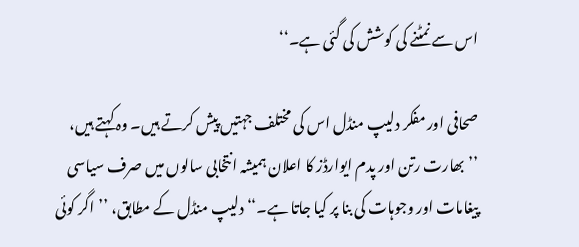اس سے نمٹنے کی کوشش کی گئی ہے۔‘‘

صحافی اور مفکر دلیپ منڈل اس کی مختلف جہتیں پیش کرتے ہیں۔ وہ کہتے ہیں، ’’بھارت رتن اور پدم ایوارڈز کا اعلان ہمیشہ انتخابی سالوں میں صرف سیاسی پیغامات اور وجوہات کی بنا پر کیا جاتا ہے۔‘‘ دلیپ منڈل کے مطابق، ’’اگر کوئی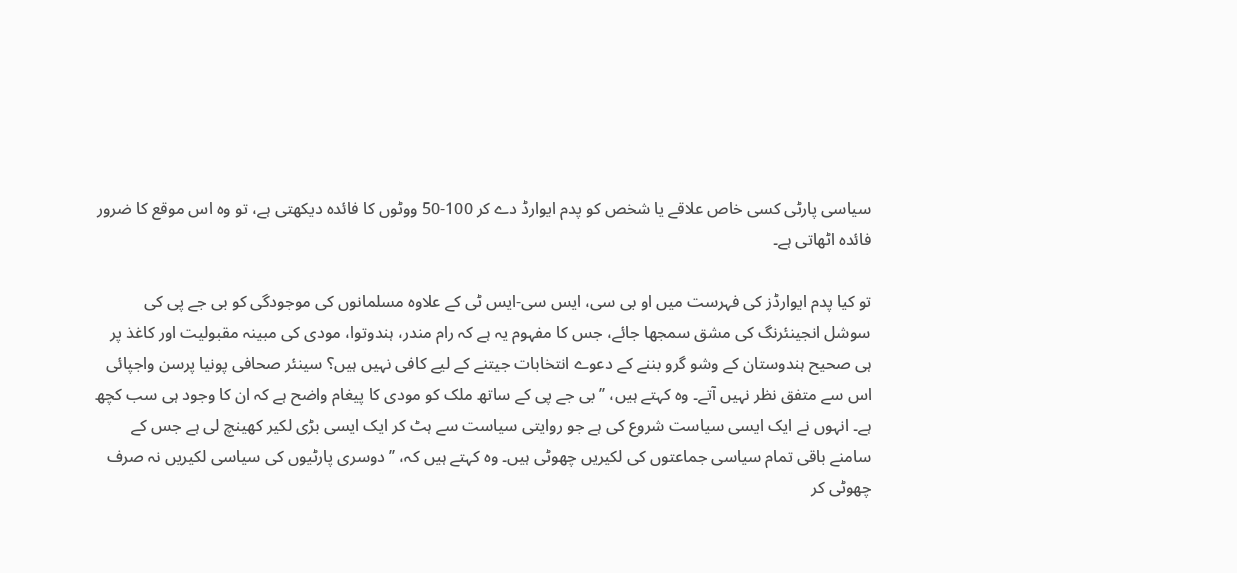سیاسی پارٹی کسی خاص علاقے یا شخص کو پدم ایوارڈ دے کر 100-50 ووٹوں کا فائدہ دیکھتی ہے، تو وہ اس موقع کا ضرور فائدہ اٹھاتی ہے۔

تو کیا پدم ایوارڈز کی فہرست میں او بی سی، ایس سی-ایس ٹی کے علاوہ مسلمانوں کی موجودگی کو بی جے پی کی سوشل انجینئرنگ کی مشق سمجھا جائے، جس کا مفہوم یہ ہے کہ رام مندر، ہندوتوا، مودی کی مبینہ مقبولیت اور کاغذ پر ہی صحیح ہندوستان کے وشو گرو بننے کے دعوے انتخابات جیتنے کے لیے کافی نہیں ہیں؟ سینئر صحافی پونیا پرسن واجپائی اس سے متفق نظر نہیں آتے۔ وہ کہتے ہیں، ’’بی جے پی کے ساتھ ملک کو مودی کا پیغام واضح ہے کہ ان کا وجود ہی سب کچھ ہے۔ انہوں نے ایک ایسی سیاست شروع کی ہے جو روایتی سیاست سے ہٹ کر ایک ایسی بڑی لکیر کھینچ لی ہے جس کے سامنے باقی تمام سیاسی جماعتوں کی لکیریں چھوٹی ہیں۔ وہ کہتے ہیں کہ، ’’دوسری پارٹیوں کی سیاسی لکیریں نہ صرف چھوٹی کر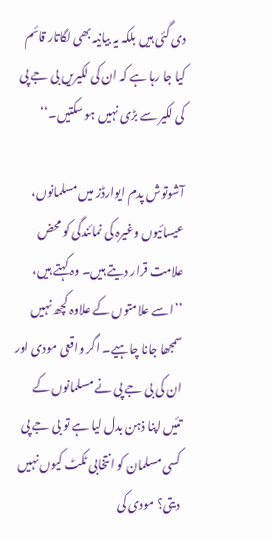دی گئی ہیں بلکہ یہ بیانیہ بھی لگاتار قائم کیا جا رہا ہے کہ ان کی لکیریں بی جے پی کی لکیر سے بڑی نہیں ہو سکتیں۔‘‘

آشوتوش پدم ایوارڈز میں مسلمانوں، عیسائیوں وغیرہ کی نمائندگی کو محض علامت قرار دیتے ہیں۔ وہ کہتے ہیں، ’’اسے علامتوں کے علاوہ کچھ نہیں سمجھا جانا چاہیے۔ اگر واقعی مودی اور ان کی بی جے پی نے مسلمانوں کے تئیں اپنا ذہن بدل لیا ہے تو بی جے پی کسی مسلمان کو انتخابی ٹکٹ کیوں نہیں دیتی؟ مودی کی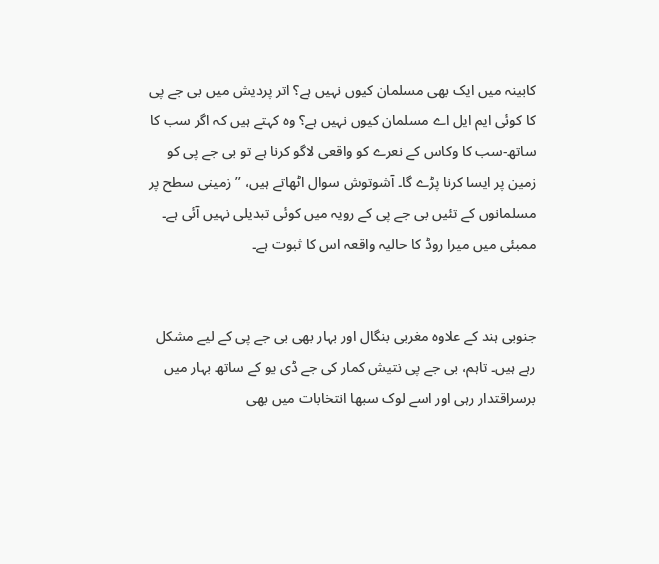کابینہ میں ایک بھی مسلمان کیوں نہیں ہے؟ اتر پردیش میں بی جے پی کا کوئی ایم ایل اے مسلمان کیوں نہیں ہے؟ وہ کہتے ہیں کہ اگر سب کا ساتھ-سب کا وکاس کے نعرے کو واقعی لاگو کرنا ہے تو بی جے پی کو زمین پر ایسا کرنا پڑے گا۔ آشوتوش سوال اٹھاتے ہیں، ’’زمینی سطح پر مسلمانوں کے تئیں بی جے پی کے رویہ میں کوئی تبدیلی نہیں آئی ہے۔ ممبئی میں میرا روڈ کا حالیہ واقعہ اس کا ثبوت ہے۔


جنوبی ہند کے علاوہ مغربی بنگال اور بہار بھی بی جے پی کے لیے مشکل رہے ہیں۔ تاہم، بی جے پی نتیش کمار کی جے ڈی یو کے ساتھ بہار میں برسراقتدار رہی اور اسے لوک سبھا انتخابات میں بھی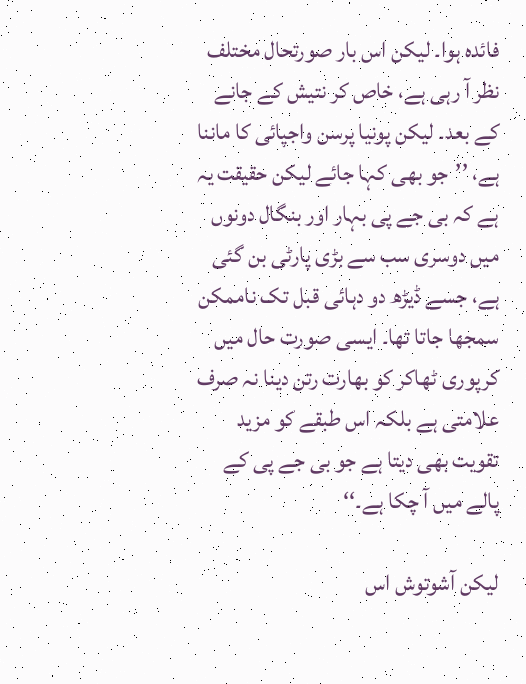فائدہ ہوا۔ لیکن اس بار صورتحال مختلف نظر آ رہی ہے، خاص کر نتیش کے جانے کے بعد۔ لیکن پونیا پرسن واجپائی کا ماننا ہے، ’’جو بھی کہا جائے لیکن حقیقت یہ ہے کہ بی جے پی بہار اور بنگال دونوں میں دوسری سب سے بڑی پارٹی بن گئی ہے، جسے ڈیڑھ دو دہائی قبل تک ناممکن سمجھا جاتا تھا۔ ایسی صورت حال میں کرپوری ٹھاکر کو بھارت رتن دینا نہ صرف علامتی ہے بلکہ اس طبقے کو مزید تقویت بھی دیتا ہے جو بی جے پی کے پالے میں آ چکا ہے۔‘‘

لیکن آشوتوش اس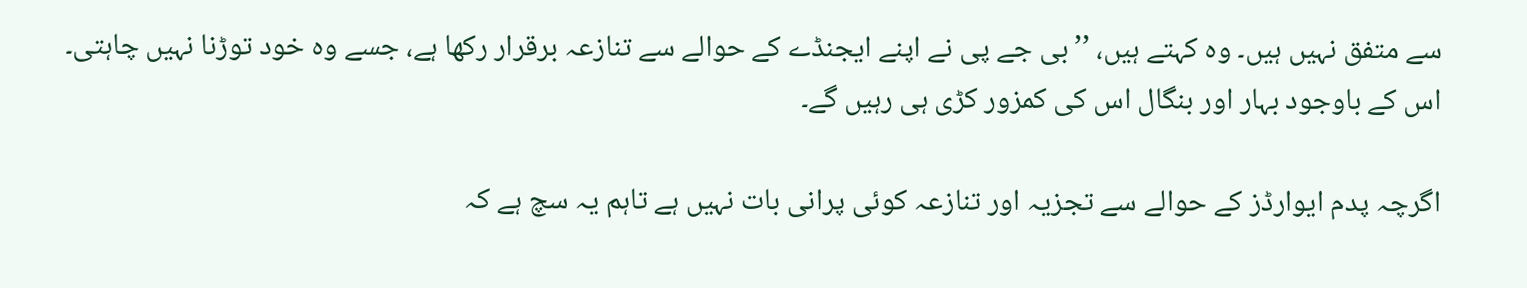سے متفق نہیں ہیں۔ وہ کہتے ہیں، ’’بی جے پی نے اپنے ایجنڈے کے حوالے سے تنازعہ برقرار رکھا ہے، جسے وہ خود توڑنا نہیں چاہتی۔ اس کے باوجود بہار اور بنگال اس کی کمزور کڑی ہی رہیں گے۔

اگرچہ پدم ایوارڈز کے حوالے سے تجزیہ اور تنازعہ کوئی پرانی بات نہیں ہے تاہم یہ سچ ہے کہ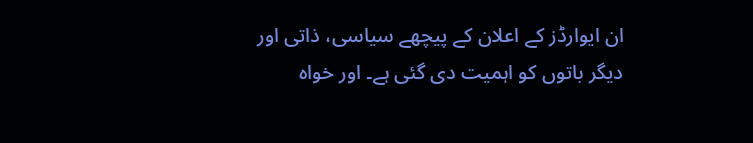ان ایوارڈز کے اعلان کے پیچھے سیاسی، ذاتی اور دیگر باتوں کو اہمیت دی گئی ہے۔ اور خواہ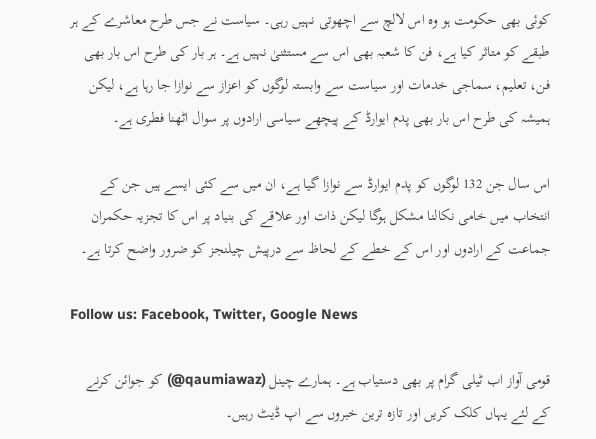کوئی بھی حکومت ہو وہ اس لالچ سے اچھوتی نہیں رہی۔ سیاست نے جس طرح معاشرے کے ہر طبقے کو متاثر کیا ہے، فن کا شعبہ بھی اس سے مستثنیٰ نہیں ہے۔ ہر بار کی طرح اس بار بھی فن، تعلیم، سماجی خدمات اور سیاست سے وابستہ لوگوں کو اعزاز سے نوازا جا رہا ہے، لیکن ہمیشہ کی طرح اس بار بھی پدم ایوارڈ کے پیچھے سیاسی ارادوں پر سوال اٹھنا فطری ہے۔

اس سال جن 132 لوگوں کو پدم ایوارڈ سے نوازا گیا ہے، ان میں سے کئی ایسے ہیں جن کے انتخاب میں خامی نکالنا مشکل ہوگا لیکن ذات اور علاقے کی بنیاد پر اس کا تجزیہ حکمران جماعت کے ارادوں اور اس کے خطے کے لحاظ سے درپیش چیلنجز کو ضرور واضح کرتا ہے۔

Follow us: Facebook, Twitter, Google News

قومی آواز اب ٹیلی گرام پر بھی دستیاب ہے۔ ہمارے چینل (qaumiawaz@) کو جوائن کرنے کے لئے یہاں کلک کریں اور تازہ ترین خبروں سے اپ ڈیٹ رہیں۔